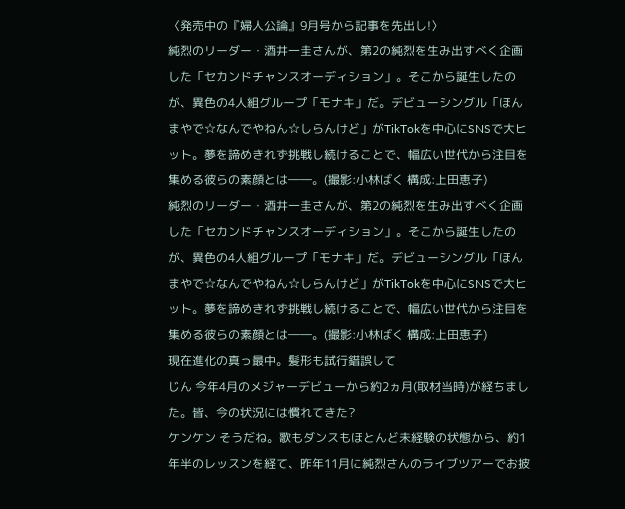〈発売中の『婦人公論』9月号から記事を先出し!〉
純烈のリーダー・酒井一圭さんが、第2の純烈を生み出すべく企画した「セカンドチャンスオーディション」。そこから誕生したのが、異色の4人組グループ「モナキ」だ。デビューシングル「ほんまやで☆なんでやねん☆しらんけど」がTikTokを中心にSNSで大ヒット。夢を諦めきれず挑戦し続けることで、幅広い世代から注目を集める彼らの素顔とは――。(撮影:小林ばく 構成:上田恵子)
純烈のリーダー・酒井一圭さんが、第2の純烈を生み出すべく企画した「セカンドチャンスオーディション」。そこから誕生したのが、異色の4人組グループ「モナキ」だ。デビューシングル「ほんまやで☆なんでやねん☆しらんけど」がTikTokを中心にSNSで大ヒット。夢を諦めきれず挑戦し続けることで、幅広い世代から注目を集める彼らの素顔とは――。(撮影:小林ばく 構成:上田恵子)
現在進化の真っ最中。髪形も試行錯誤して
じん 今年4月のメジャーデビューから約2ヵ月(取材当時)が経ちました。皆、今の状況には慣れてきた?
ケンケン そうだね。歌もダンスもほとんど未経験の状態から、約1年半のレッスンを経て、昨年11月に純烈さんのライブツアーでお披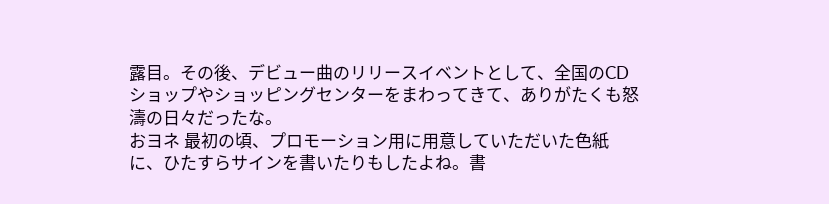露目。その後、デビュー曲のリリースイベントとして、全国のCDショップやショッピングセンターをまわってきて、ありがたくも怒濤の日々だったな。
おヨネ 最初の頃、プロモーション用に用意していただいた色紙に、ひたすらサインを書いたりもしたよね。書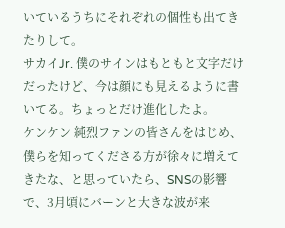いているうちにそれぞれの個性も出てきたりして。
サカイJr. 僕のサインはもともと文字だけだったけど、今は顔にも見えるように書いてる。ちょっとだけ進化したよ。
ケンケン 純烈ファンの皆さんをはじめ、僕らを知ってくださる方が徐々に増えてきたな、と思っていたら、SNSの影響で、3月頃にバーンと大きな波が来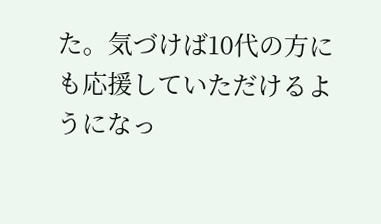た。気づけば10代の方にも応援していただけるようになっ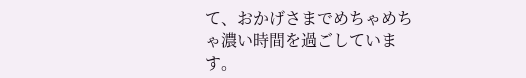て、おかげさまでめちゃめちゃ濃い時間を過ごしています。